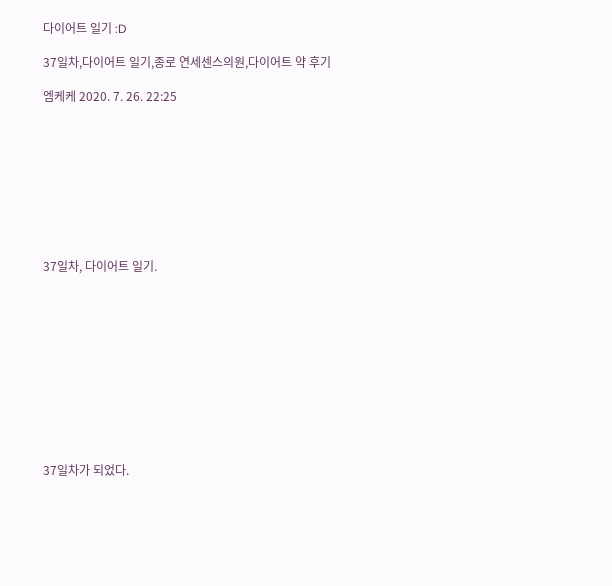다이어트 일기 :D

37일차,다이어트 일기,종로 연세센스의원,다이어트 약 후기

엠케케 2020. 7. 26. 22:25









37일차, 다이어트 일기.











37일차가 되었다.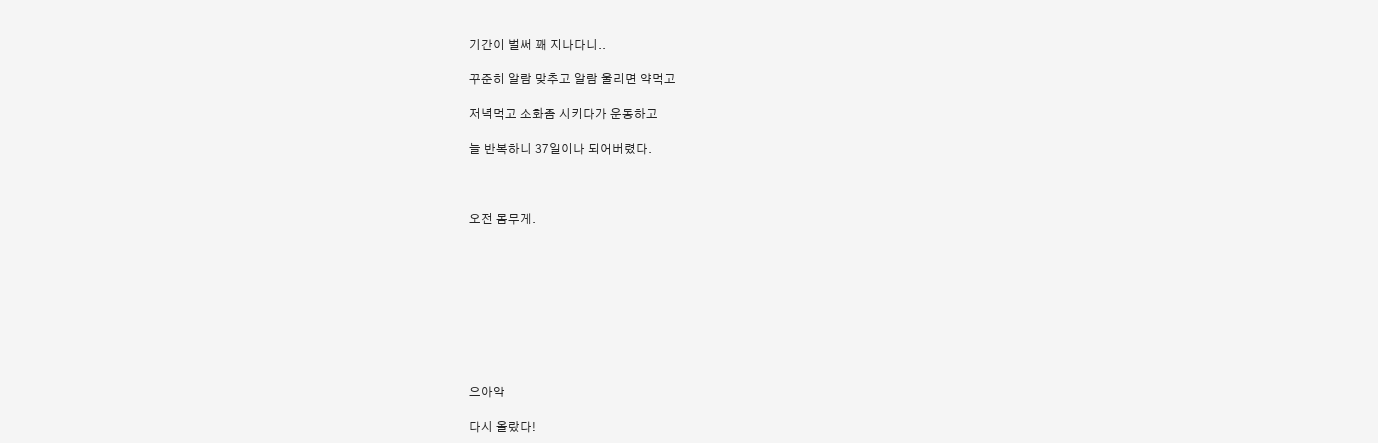기간이 벌써 꽤 지나다니..

꾸준히 알람 맞추고 알람 울리면 약먹고

저녁먹고 소화좀 시키다가 운동하고

늘 반복하니 37일이나 되어버렸다.



오전 몸무게.









으아악

다시 올랐다!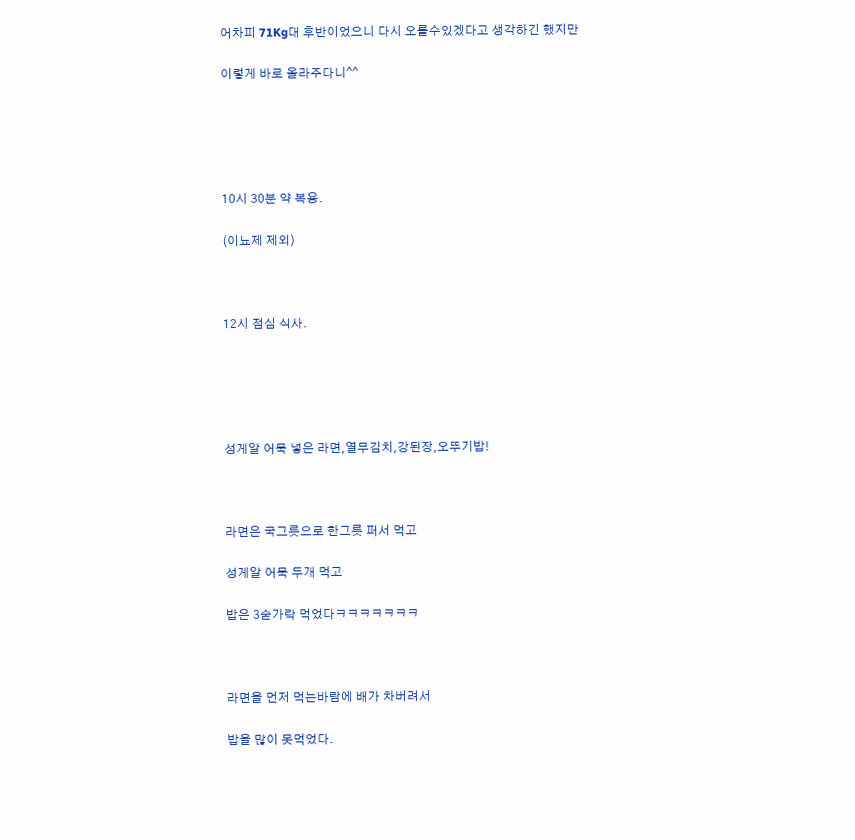어차피 71Kg대 후반이었으니 다시 오를수있겠다고 생각하긴 했지만

이렇게 바로 올라주다니^^





10시 30분 약 복용.

(이뇨제 제외)



12시 점심 식사.





성게알 어묵 넣은 라면,열무김치,강된장,오뚜기밥!



라면은 국그릇으로 한그릇 퍼서 먹고

성게알 어묵 두개 먹고

밥은 3숟가락 먹었다ㅋㅋㅋㅋㅋㅋㅋ



라면을 먼저 먹는바람에 배가 차버려서

밥을 많이 못먹었다.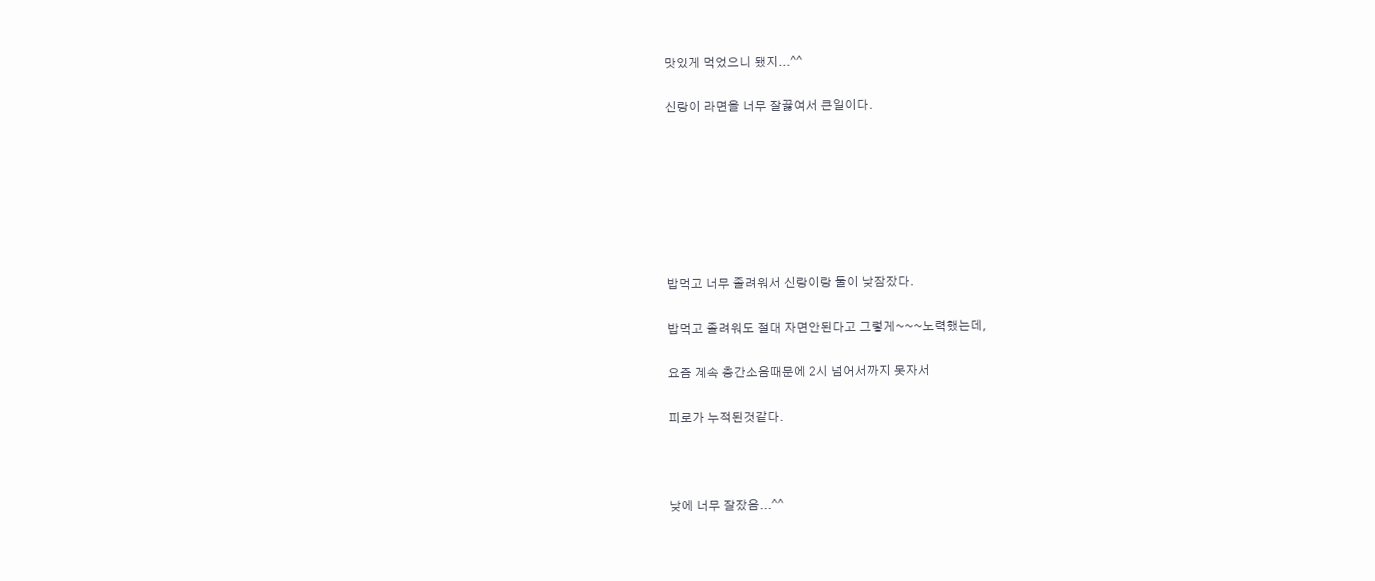맛있게 먹었으니 됐지...^^

신랑이 라면을 너무 잘끓여서 큰일이다.







밥먹고 너무 졸려워서 신랑이랑 둘이 낮잠잤다.

밥먹고 졸려워도 절대 자면안된다고 그렇게~~~노력했는데,

요즘 계속 층간소음때문에 2시 넘어서까지 못자서

피로가 누적된것같다.



낮에 너무 잘잤음...^^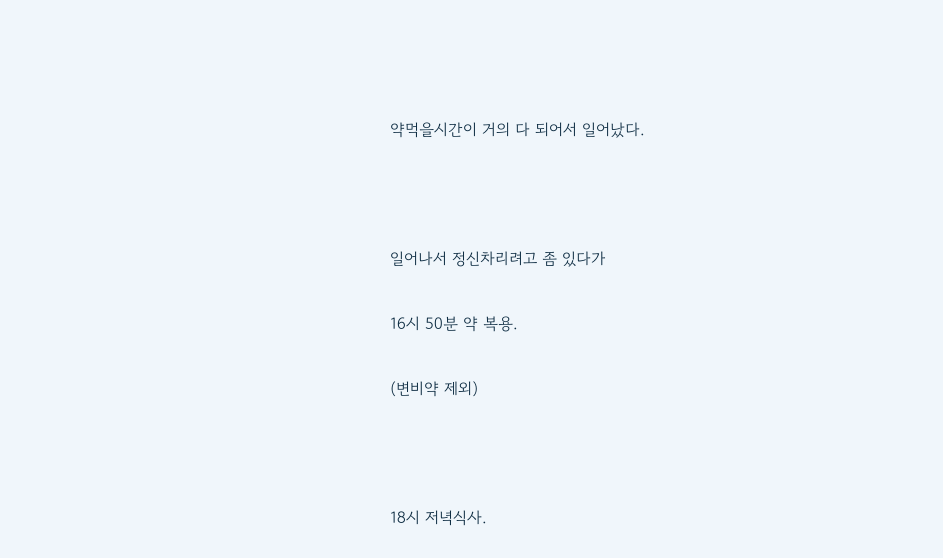약먹을시간이 거의 다 되어서 일어났다.



일어나서 정신차리려고 좀 있다가

16시 50분 약 복용.

(변비약 제외)



18시 저녁식사.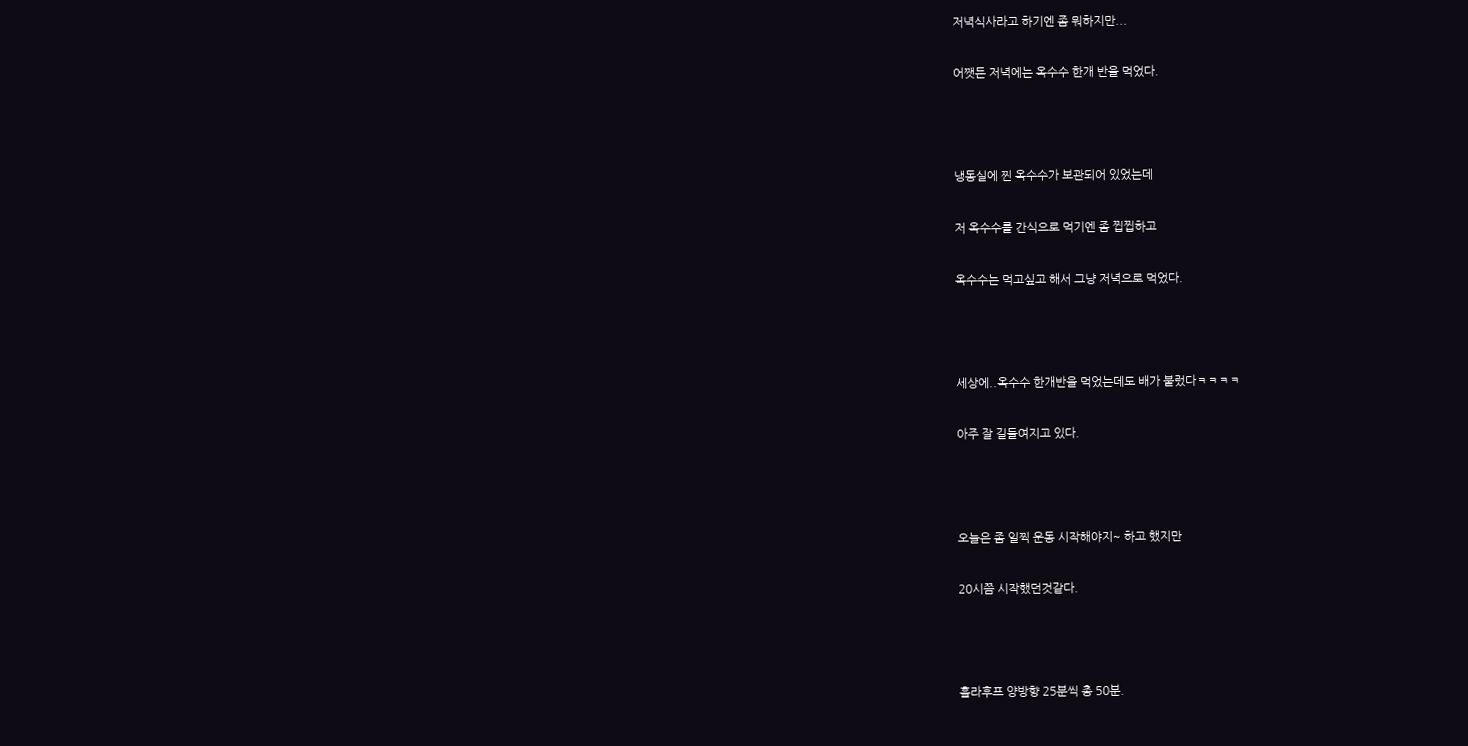저녁식사라고 하기엔 좀 뭐하지만...

어쨋든 저녁에는 옥수수 한개 반을 먹었다.



냉동실에 찐 옥수수가 보관되어 있었는데

저 옥수수를 간식으로 먹기엔 좀 찝찝하고

옥수수는 먹고싶고 해서 그냥 저녁으로 먹었다.



세상에..옥수수 한개반을 먹었는데도 배가 불렀다ㅋㅋㅋㅋ

아주 잘 길들여지고 있다.



오늘은 좀 일찍 운동 시작해야지~ 하고 했지만

20시쯤 시작했던것같다.



훌라후프 양방향 25분씩 총 50분.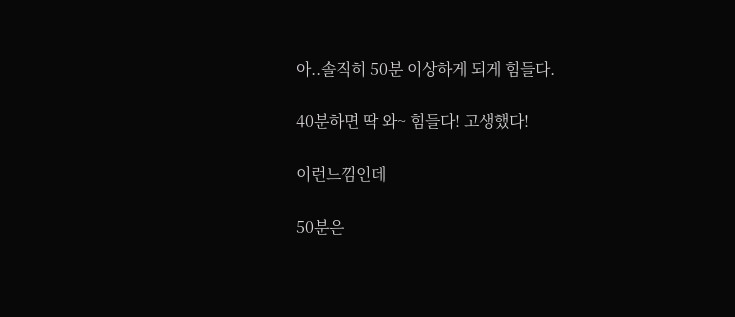아..솔직히 50분 이상하게 되게 힘들다.

40분하면 딱 와~ 힘들다! 고생했다!

이런느낌인데

50분은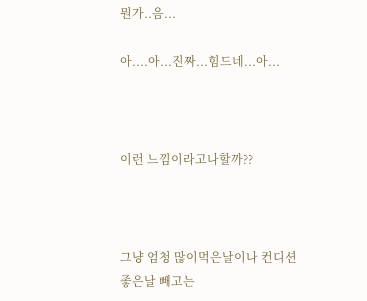뭔가..음...

아....아...진짜...힘드네...아...



이런 느낌이라고나할까??



그냥 엄청 많이먹은날이나 컨디션 좋은날 빼고는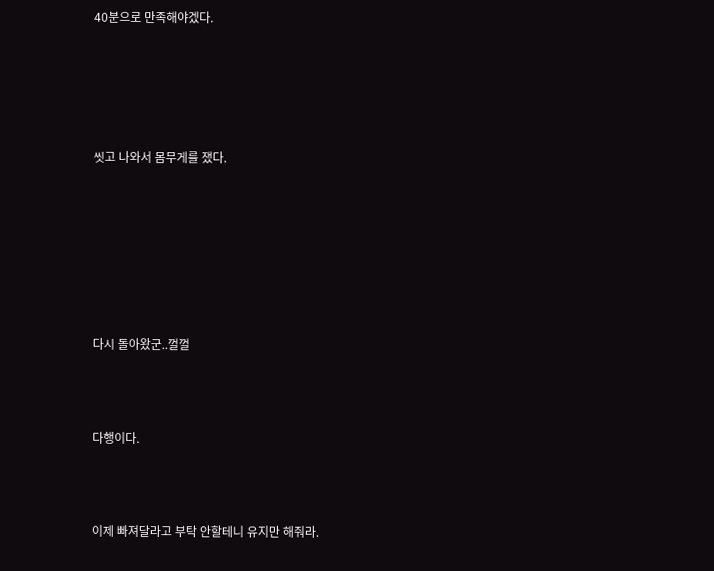40분으로 만족해야겠다.





씻고 나와서 몸무게를 쟀다.







다시 돌아왔군..껄껄



다행이다.



이제 빠져달라고 부탁 안할테니 유지만 해줘라.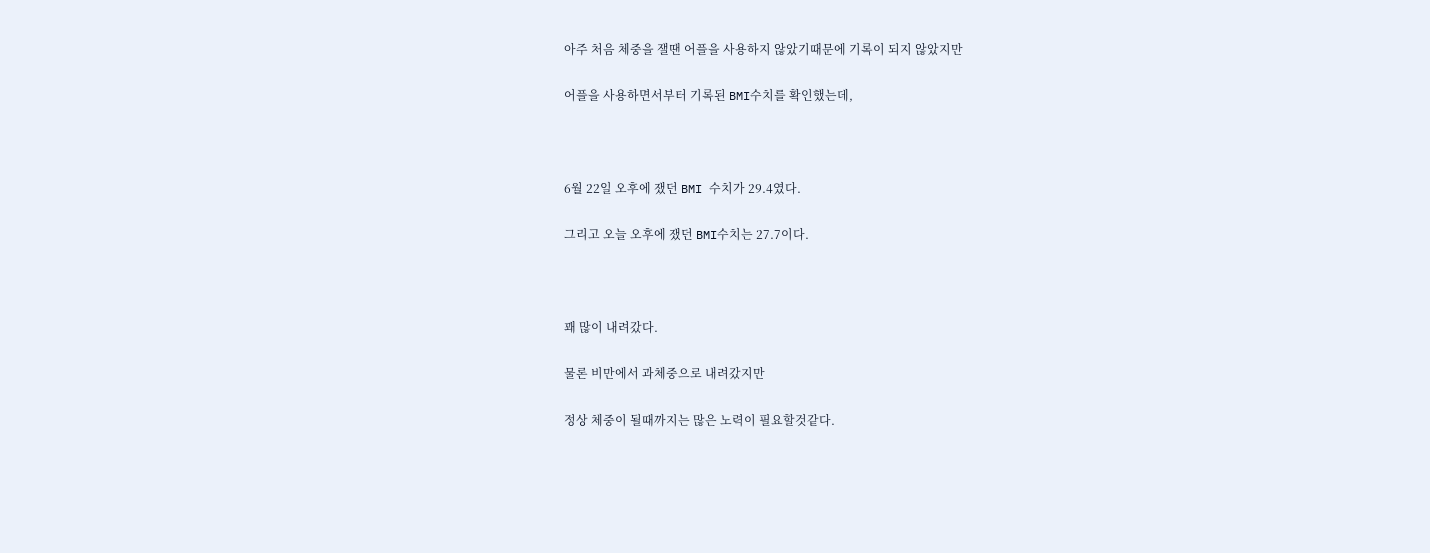아주 처음 체중을 잴땐 어플을 사용하지 않았기때문에 기록이 되지 않았지만

어플을 사용하면서부터 기록된 BMI수치를 확인했는데,



6월 22일 오후에 쟀던 BMI 수치가 29.4였다.

그리고 오늘 오후에 쟀던 BMI수치는 27.7이다.



꽤 많이 내려갔다.

물론 비만에서 과체중으로 내려갔지만

정상 체중이 될때까지는 많은 노력이 필요할것같다.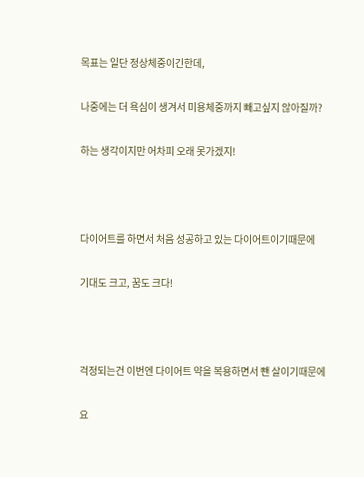목표는 일단 정상체중이긴한데,

나중에는 더 욕심이 생겨서 미용체중까지 빼고싶지 않아질까?

하는 생각이지만 어차피 오래 못가겠지!



다이어트를 하면서 처음 성공하고 있는 다이어트이기때문에

기대도 크고, 꿈도 크다!



걱정되는건 이번엔 다이어트 약을 복용하면서 뺀 살이기때문에

요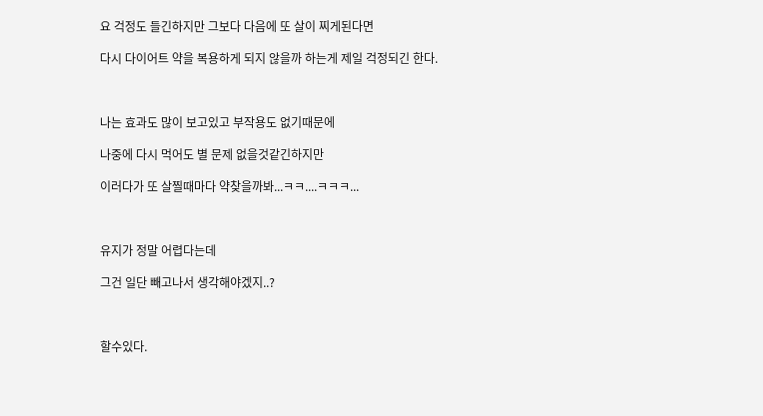요 걱정도 들긴하지만 그보다 다음에 또 살이 찌게된다면

다시 다이어트 약을 복용하게 되지 않을까 하는게 제일 걱정되긴 한다.



나는 효과도 많이 보고있고 부작용도 없기때문에

나중에 다시 먹어도 별 문제 없을것같긴하지만

이러다가 또 살찔때마다 약찾을까봐...ㅋㅋ....ㅋㅋㅋ...



유지가 정말 어렵다는데

그건 일단 빼고나서 생각해야겠지..?



할수있다.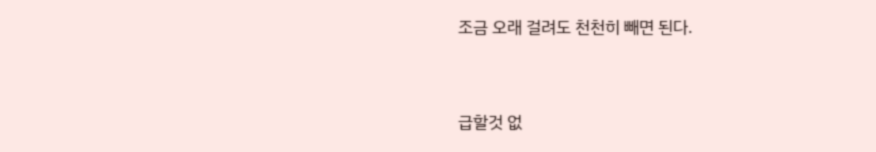조금 오래 걸려도 천천히 빼면 된다.



급할것 없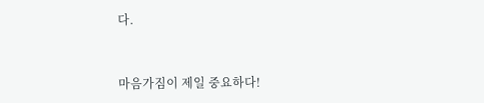다.



마음가짐이 제일 중요하다!